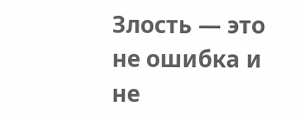Злость — это не ошибка и не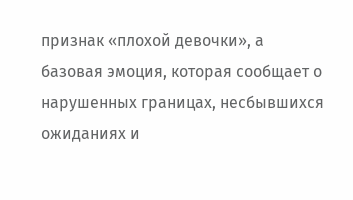признак «плохой девочки», а базовая эмоция, которая сообщает о нарушенных границах, несбывшихся ожиданиях и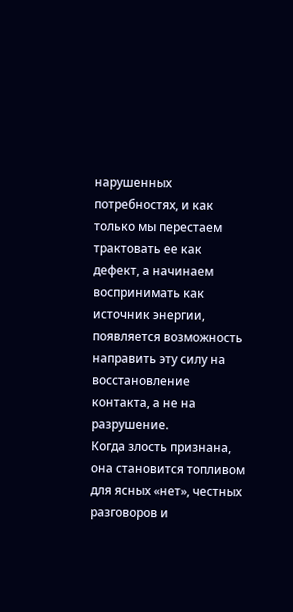нарушенных потребностях, и как только мы перестаем трактовать ее как дефект, а начинаем воспринимать как источник энергии, появляется возможность направить эту силу на восстановление контакта, а не на разрушение.
Когда злость признана, она становится топливом для ясных «нет», честных разговоров и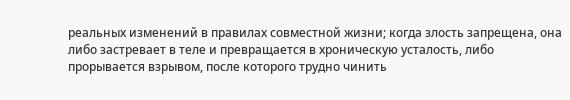реальных изменений в правилах совместной жизни; когда злость запрещена, она либо застревает в теле и превращается в хроническую усталость, либо прорывается взрывом, после которого трудно чинить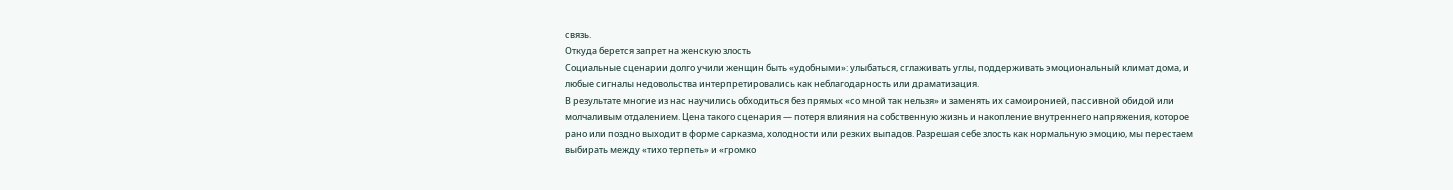связь.
Откуда берется запрет на женскую злость
Социальные сценарии долго учили женщин быть «удобными»: улыбаться, сглаживать углы, поддерживать эмоциональный климат дома, и любые сигналы недовольства интерпретировались как неблагодарность или драматизация.
В результате многие из нас научились обходиться без прямых «со мной так нельзя» и заменять их самоиронией, пассивной обидой или молчаливым отдалением. Цена такого сценария — потеря влияния на собственную жизнь и накопление внутреннего напряжения, которое рано или поздно выходит в форме сарказма, холодности или резких выпадов. Разрешая себе злость как нормальную эмоцию, мы перестаем выбирать между «тихо терпеть» и «громко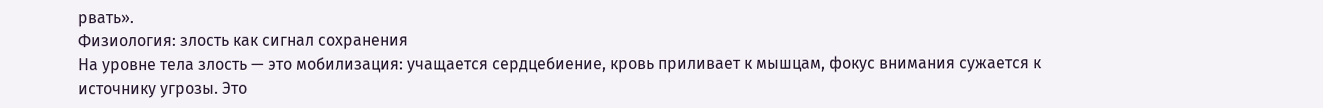рвать».
Физиология: злость как сигнал сохранения
На уровне тела злость — это мобилизация: учащается сердцебиение, кровь приливает к мышцам, фокус внимания сужается к источнику угрозы. Это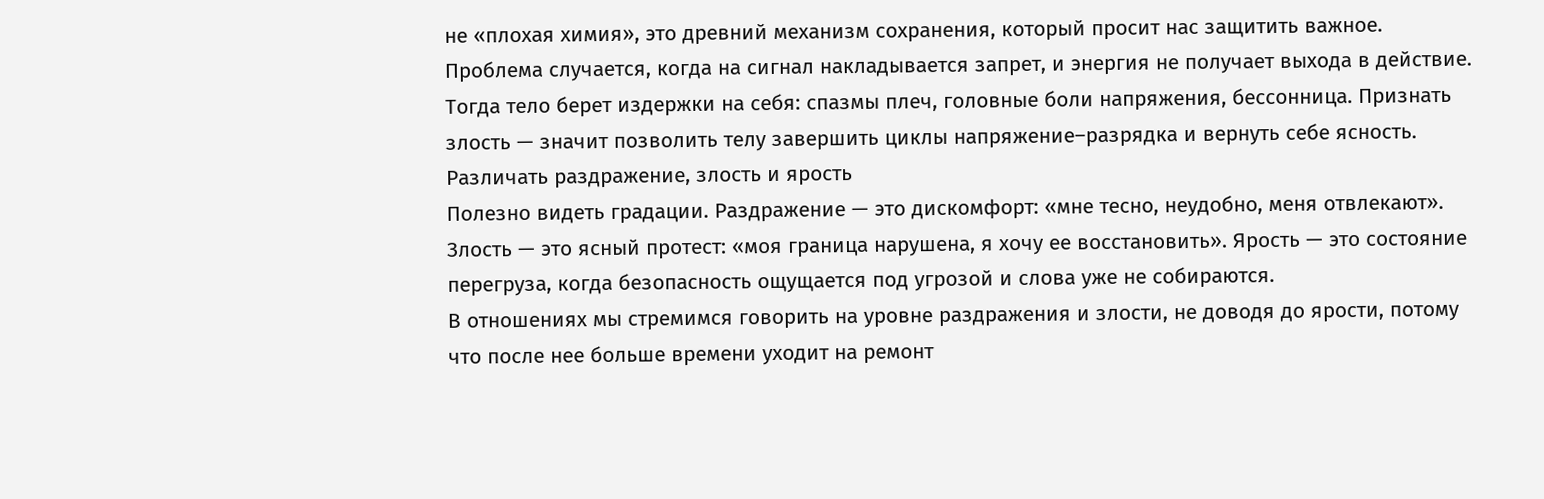не «плохая химия», это древний механизм сохранения, который просит нас защитить важное. Проблема случается, когда на сигнал накладывается запрет, и энергия не получает выхода в действие. Тогда тело берет издержки на себя: спазмы плеч, головные боли напряжения, бессонница. Признать злость — значит позволить телу завершить циклы напряжение–разрядка и вернуть себе ясность.
Различать раздражение, злость и ярость
Полезно видеть градации. Раздражение — это дискомфорт: «мне тесно, неудобно, меня отвлекают». Злость — это ясный протест: «моя граница нарушена, я хочу ее восстановить». Ярость — это состояние перегруза, когда безопасность ощущается под угрозой и слова уже не собираются.
В отношениях мы стремимся говорить на уровне раздражения и злости, не доводя до ярости, потому что после нее больше времени уходит на ремонт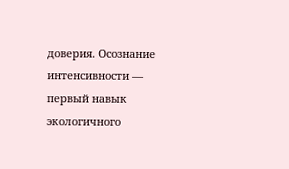доверия. Осознание интенсивности — первый навык экологичного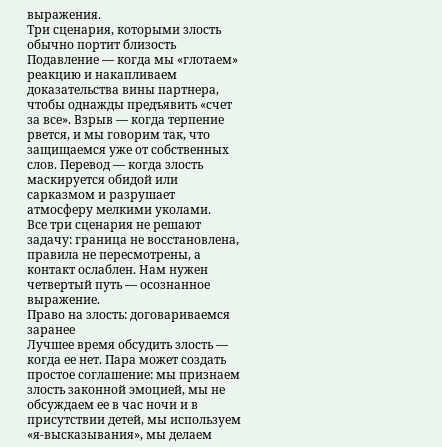выражения.
Три сценария, которыми злость обычно портит близость
Подавление — когда мы «глотаем» реакцию и накапливаем доказательства вины партнера, чтобы однажды предъявить «счет за все». Взрыв — когда терпение рвется, и мы говорим так, что защищаемся уже от собственных слов. Перевод — когда злость маскируется обидой или сарказмом и разрушает атмосферу мелкими уколами.
Все три сценария не решают задачу: граница не восстановлена, правила не пересмотрены, а контакт ослаблен. Нам нужен четвертый путь — осознанное выражение.
Право на злость: договариваемся заранее
Лучшее время обсудить злость — когда ее нет. Пара может создать простое соглашение: мы признаем злость законной эмоцией, мы не обсуждаем ее в час ночи и в присутствии детей, мы используем «я-высказывания», мы делаем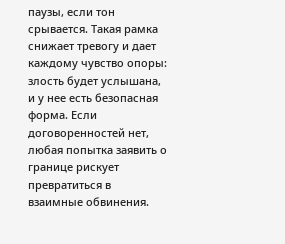паузы, если тон срывается. Такая рамка снижает тревогу и дает каждому чувство опоры: злость будет услышана, и у нее есть безопасная форма. Если договоренностей нет, любая попытка заявить о границе рискует превратиться в взаимные обвинения.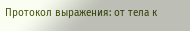Протокол выражения: от тела к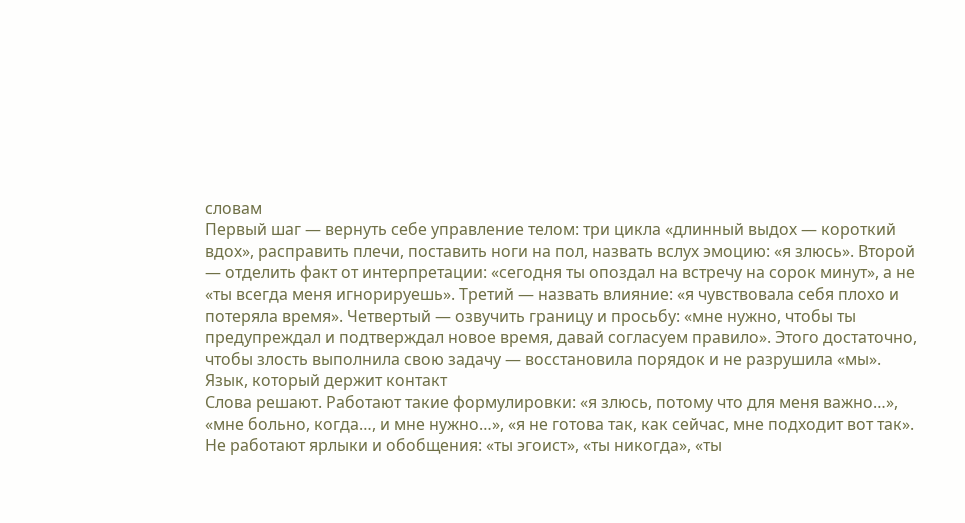словам
Первый шаг — вернуть себе управление телом: три цикла «длинный выдох — короткий вдох», расправить плечи, поставить ноги на пол, назвать вслух эмоцию: «я злюсь». Второй — отделить факт от интерпретации: «сегодня ты опоздал на встречу на сорок минут», а не «ты всегда меня игнорируешь». Третий — назвать влияние: «я чувствовала себя плохо и потеряла время». Четвертый — озвучить границу и просьбу: «мне нужно, чтобы ты предупреждал и подтверждал новое время, давай согласуем правило». Этого достаточно, чтобы злость выполнила свою задачу — восстановила порядок и не разрушила «мы».
Язык, который держит контакт
Слова решают. Работают такие формулировки: «я злюсь, потому что для меня важно…», «мне больно, когда…, и мне нужно…», «я не готова так, как сейчас, мне подходит вот так». Не работают ярлыки и обобщения: «ты эгоист», «ты никогда», «ты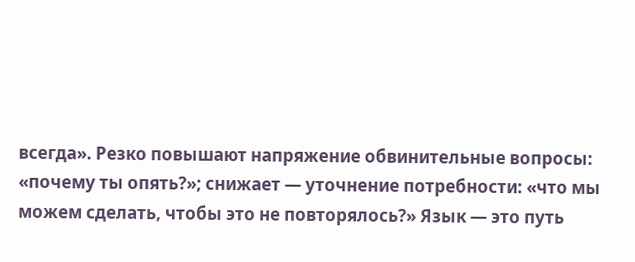всегда». Резко повышают напряжение обвинительные вопросы: «почему ты опять?»; снижает — уточнение потребности: «что мы можем сделать, чтобы это не повторялось?» Язык — это путь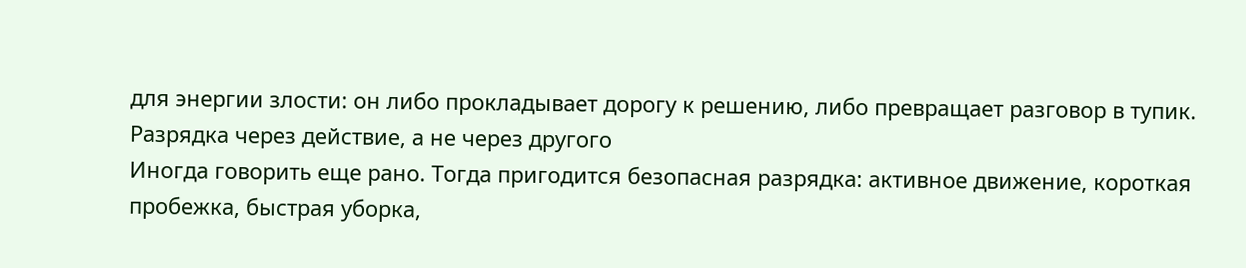для энергии злости: он либо прокладывает дорогу к решению, либо превращает разговор в тупик.
Разрядка через действие, а не через другого
Иногда говорить еще рано. Тогда пригодится безопасная разрядка: активное движение, короткая пробежка, быстрая уборка,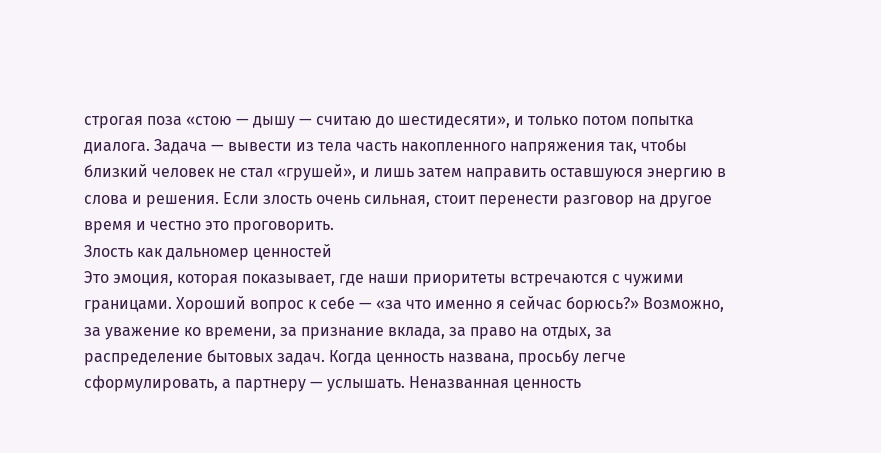строгая поза «стою — дышу — считаю до шестидесяти», и только потом попытка диалога. Задача — вывести из тела часть накопленного напряжения так, чтобы близкий человек не стал «грушей», и лишь затем направить оставшуюся энергию в слова и решения. Если злость очень сильная, стоит перенести разговор на другое время и честно это проговорить.
Злость как дальномер ценностей
Это эмоция, которая показывает, где наши приоритеты встречаются с чужими границами. Хороший вопрос к себе — «за что именно я сейчас борюсь?» Возможно, за уважение ко времени, за признание вклада, за право на отдых, за распределение бытовых задач. Когда ценность названа, просьбу легче сформулировать, а партнеру — услышать. Неназванная ценность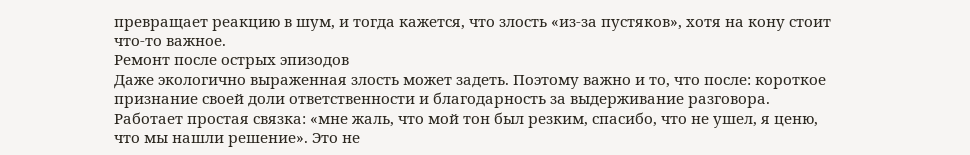превращает реакцию в шум, и тогда кажется, что злость «из-за пустяков», хотя на кону стоит что-то важное.
Ремонт после острых эпизодов
Даже экологично выраженная злость может задеть. Поэтому важно и то, что после: короткое признание своей доли ответственности и благодарность за выдерживание разговора. Работает простая связка: «мне жаль, что мой тон был резким, спасибо, что не ушел, я ценю, что мы нашли решение». Это не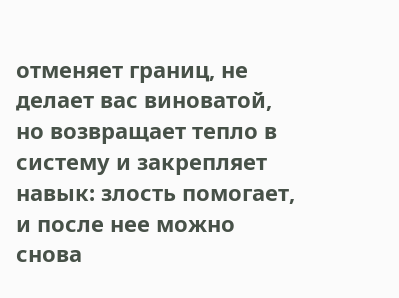отменяет границ, не делает вас виноватой, но возвращает тепло в систему и закрепляет навык: злость помогает, и после нее можно снова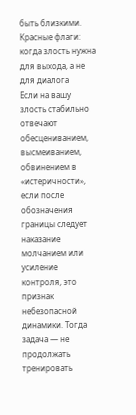быть близкими.
Красные флаги: когда злость нужна для выхода, а не для диалога
Если на вашу злость стабильно отвечают обесцениванием, высмеиванием, обвинением в «истеричности», если после обозначения границы следует наказание молчанием или усиление контроля, это признак небезопасной динамики. Тогда задача — не продолжать тренировать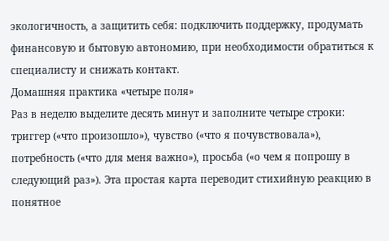экологичность, а защитить себя: подключить поддержку, продумать финансовую и бытовую автономию, при необходимости обратиться к специалисту и снижать контакт.
Домашняя практика «четыре поля»
Раз в неделю выделите десять минут и заполните четыре строки: триггер («что произошло»), чувство («что я почувствовала»), потребность («что для меня важно»), просьба («о чем я попрошу в следующий раз»). Эта простая карта переводит стихийную реакцию в понятное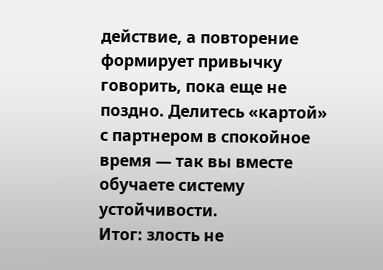действие, а повторение формирует привычку говорить, пока еще не поздно. Делитесь «картой» с партнером в спокойное время — так вы вместе обучаете систему устойчивости.
Итог: злость не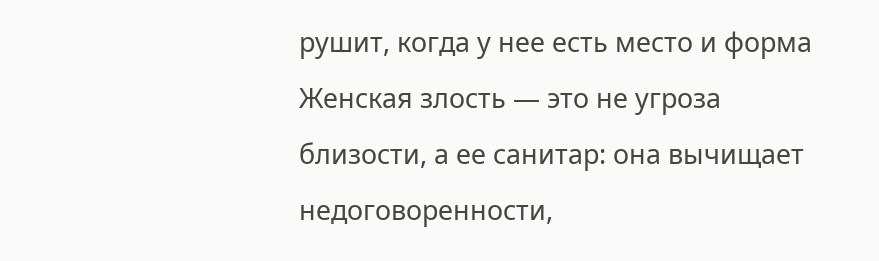рушит, когда у нее есть место и форма
Женская злость — это не угроза близости, а ее санитар: она вычищает недоговоренности,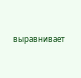выравнивает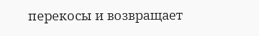перекосы и возвращает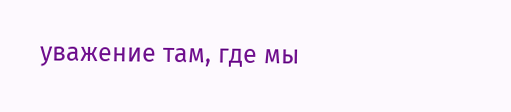уважение там, где мы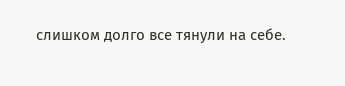слишком долго все тянули на себе.